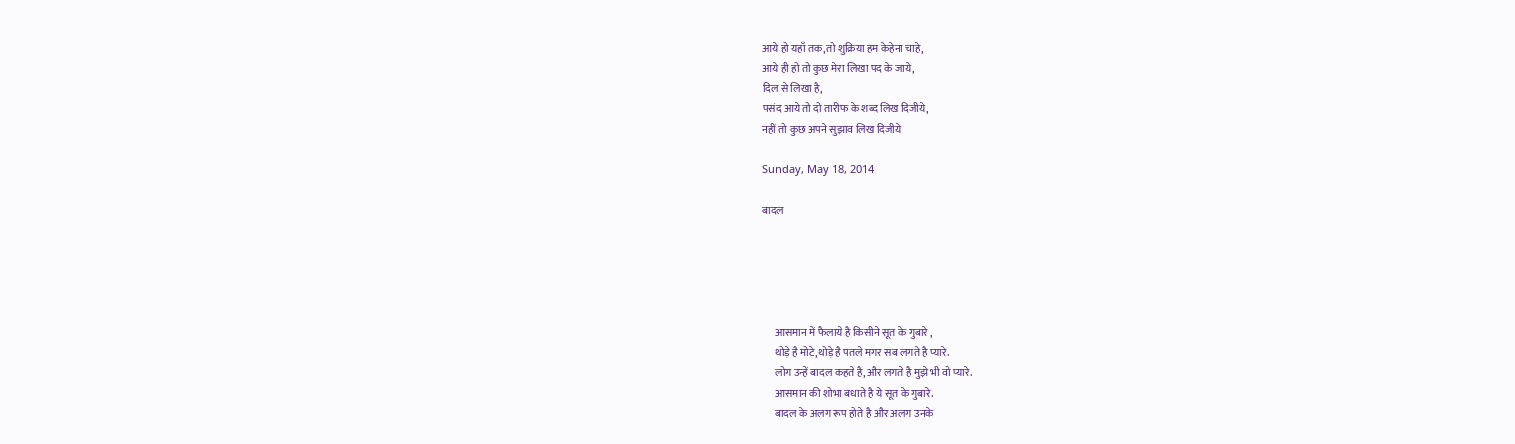आये हो यहाँ तक,तो शुक्रिया हम केहेना चाहे,
आये ही हो तो कुछ मेरा लिखा पद के जाये,
दिल से लिखा है,
पसंद आये तो दो तारीफ के शब्द लिख दिजीये,
नहीं तो कुछ अपने सुझाव लिख दिजीये

Sunday, May 18, 2014

बादल





      आसमान में फैलाये है किसीने सूत के गुबारे ,
      थोड़े है मोटे,थोड़े है पतले मगर सब लगते है प्यारे.
      लोग उन्हें बादल कहते है,और लगते है मुझे भी वो प्यारे.
      आसमान की शोभा बधाते है ये सूत के गुबारे.
      बादल के अलग रूप होते है और अलग उनके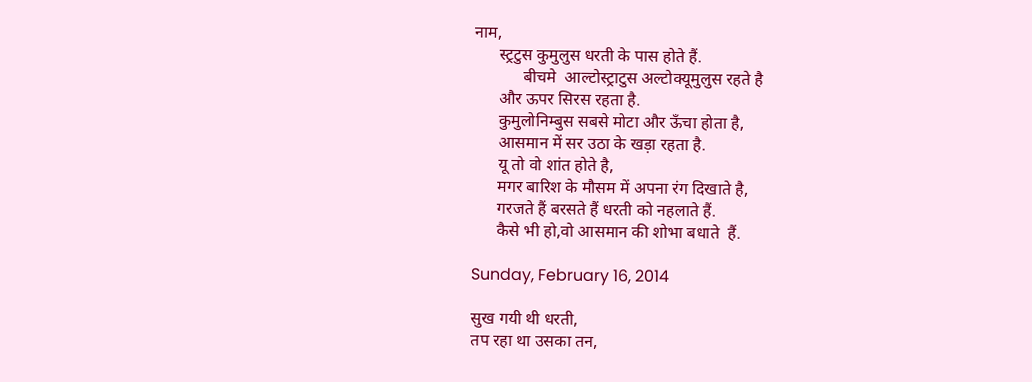नाम,
      स्ट्रटुस कुमुलुस धरती के पास होते हैं.
            बीचमे  आल्टोस्ट्राटुस अल्टोक्यूमुलुस रहते है
      और ऊपर सिरस रहता है.
      कुमुलोनिम्बुस सबसे मोटा और ऊँचा होता है,
      आसमान में सर उठा के खड़ा रहता है.
      यू तो वो शांत होते है,
      मगर बारिश के मौसम में अपना रंग दिखाते है,
      गरजते हैं बरसते हैं धरती को नहलाते हैं.
      कैसे भी हो,वो आसमान की शोभा बधाते  हैं.

Sunday, February 16, 2014

सुख गयी थी धरती,
तप रहा था उसका तन,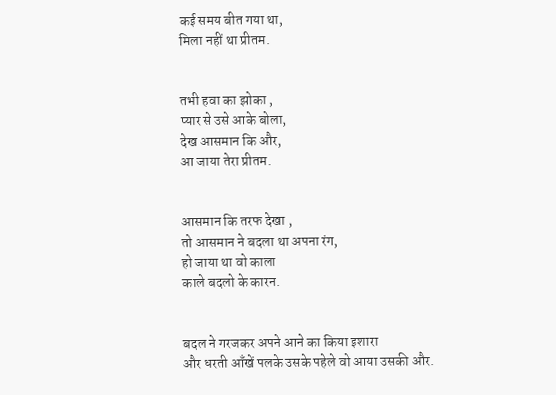कई समय बीत गया था,
मिला नहीं था प्रीतम.


तभी हवा का झोका ,
प्यार से उसे आके बोला,
देख आसमान कि और,
आ जाया तेरा प्रीतम.


आसमान कि तरफ देखा ,
तो आसमान ने बदला था अपना रंग,
हो जाया था वो काला
काले बदलो के कारन.


बदल ने गरजकर अपने आने का किया इशारा
और धरती आँखें पलके उसके पहेले वो आया उसकी और.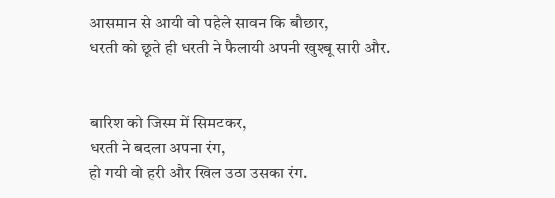आसमान से आयी वो पहेले सावन कि बौछार,
धरती को छूते ही धरती ने फैलायी अपनी खुश्बू सारी और.


बारिश को जिस्म में सिमटकर,
धरती ने बदला अपना रंग,
हो गयी वो हरी और खिल उठा उसका रंग.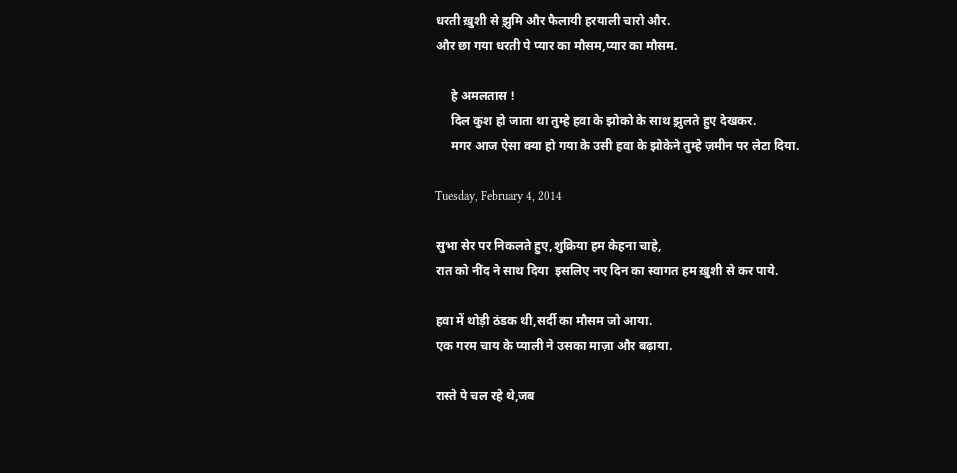धरती ख़ुशी से झ़ुमि और फैलायी हरयाली चारो और.
और छा गया धरती पे प्यार का मौसम,प्यार का मौसम.

     हे अमलतास !
     दिल कुश हो जाता था तुम्हे हवा के झोको के साथ झ़ुलते हुए देखकर.
     मगर आज ऐसा क्या हो गया के उसी हवा के झोकेने तुम्हे ज़मीन पर लेटा दिया.

Tuesday, February 4, 2014

सुभा सेर पर निकलते हुए,शुक्रिया हम केहना चाहे,
रात को नींद ने साथ दिया  इसलिए नए दिन का स्वागत हम ख़ुशी से कर पाये.

हवा में थोड़ी ठंडक थी,सर्दी का मौसम जो आया.
एक गरम चाय के प्याली ने उसका माज़ा और बढ़ाया.

रास्ते पे चल रहे थे,जब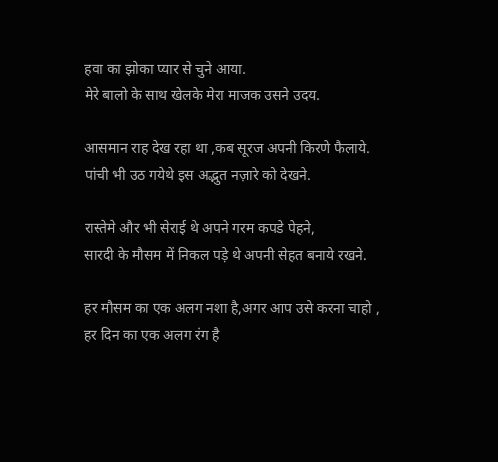हवा का झोका प्यार से चुने आया.
मेरे बालो के साथ खेलके मेरा माजक उसने उदय.

आसमान राह देख रहा था ,कब सूरज अपनी किरणे फैलाये.
पांची भी उठ गयेथे इस अद्भुत नज़ारे को देखने.

रास्तेमे और भी सेराई थे अपने गरम कपडे पेहने,
सारदी के मौसम में निकल पड़े थे अपनी सेहत बनाये रखने.

हर मौसम का एक अलग नशा है,अगर आप उसे करना चाहो ,
हर दिन का एक अलग रंग है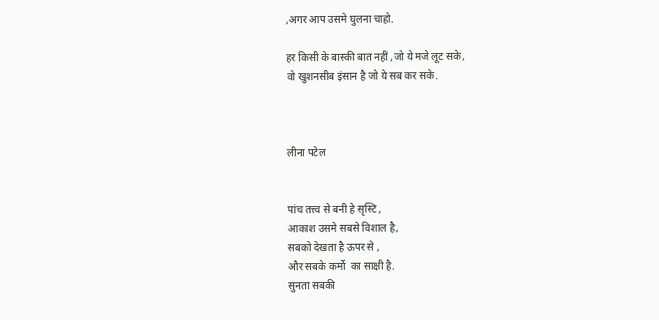,अगर आप उसमे घुलना चाहो.

हर किसी के बास्की बात नहीं ,जो ये मजे लूट सके,
वो खुशनसीब इंसान है जो ये सब कर सके.



लीना पटेल


पांच तत्त्व से बनी हे सृस्टि ,
आकाश उसमे सबसे विशाल है,
सबको देखता है ऊपर से ,
और सबके कर्मो  का साक्षी है.
सुनता सबकी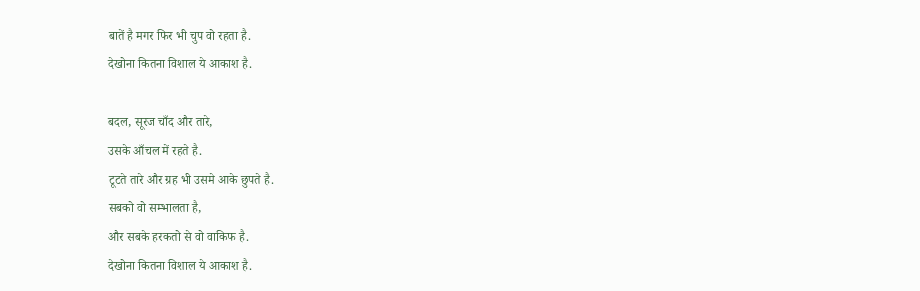बातें है मगर फिर भी चुप वो रहता है.
देखोना कितना विशाल ये आकाश है.

बदल, सूरज चाँद और तारे,
उसके आँचल में रहते है.
टूटते तारे और ग्रह भी उसमे आके छुपते है.
सबको वो सम्भालता है,
और सबके हरकतो से वो वाकिफ है.
देखोना कितना विशाल ये आकाश है.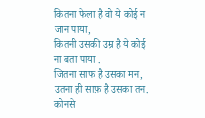कितना फेला है वो ये कोई न जान पाया,
कितनी उसकी उम्र है ये कोई ना बता पाया .
जितना साफ है उसका मन,
उतना ही साफ़ है उसका तन.
कोनसे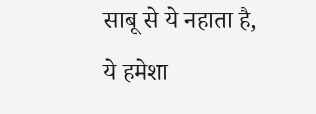साबू से ये नहाता है,
ये हमेशा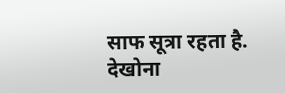साफ सूत्रा रहता है.
देखोना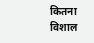कितना विशाल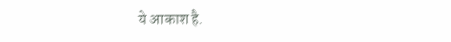ये आकाश है.